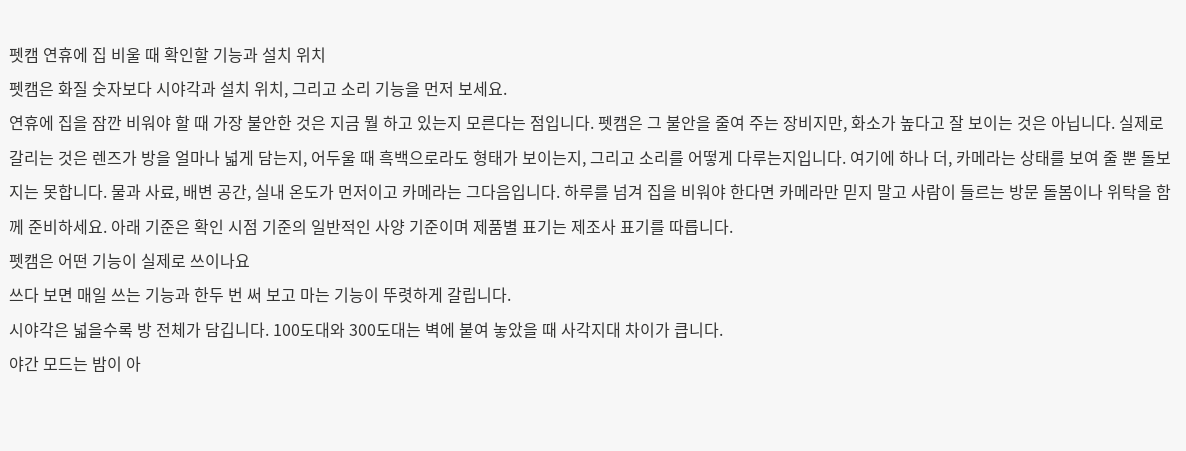펫캠 연휴에 집 비울 때 확인할 기능과 설치 위치
펫캠은 화질 숫자보다 시야각과 설치 위치, 그리고 소리 기능을 먼저 보세요.
연휴에 집을 잠깐 비워야 할 때 가장 불안한 것은 지금 뭘 하고 있는지 모른다는 점입니다. 펫캠은 그 불안을 줄여 주는 장비지만, 화소가 높다고 잘 보이는 것은 아닙니다. 실제로 갈리는 것은 렌즈가 방을 얼마나 넓게 담는지, 어두울 때 흑백으로라도 형태가 보이는지, 그리고 소리를 어떻게 다루는지입니다. 여기에 하나 더, 카메라는 상태를 보여 줄 뿐 돌보지는 못합니다. 물과 사료, 배변 공간, 실내 온도가 먼저이고 카메라는 그다음입니다. 하루를 넘겨 집을 비워야 한다면 카메라만 믿지 말고 사람이 들르는 방문 돌봄이나 위탁을 함께 준비하세요. 아래 기준은 확인 시점 기준의 일반적인 사양 기준이며 제품별 표기는 제조사 표기를 따릅니다.
펫캠은 어떤 기능이 실제로 쓰이나요
쓰다 보면 매일 쓰는 기능과 한두 번 써 보고 마는 기능이 뚜렷하게 갈립니다.
시야각은 넓을수록 방 전체가 담깁니다. 100도대와 300도대는 벽에 붙여 놓았을 때 사각지대 차이가 큽니다.
야간 모드는 밤이 아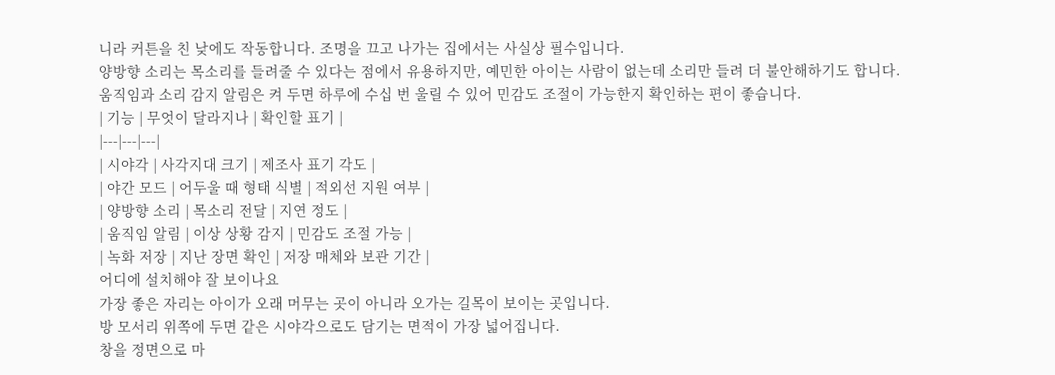니라 커튼을 친 낮에도 작동합니다. 조명을 끄고 나가는 집에서는 사실상 필수입니다.
양방향 소리는 목소리를 들려줄 수 있다는 점에서 유용하지만, 예민한 아이는 사람이 없는데 소리만 들려 더 불안해하기도 합니다.
움직임과 소리 감지 알림은 켜 두면 하루에 수십 번 울릴 수 있어 민감도 조절이 가능한지 확인하는 편이 좋습니다.
| 기능 | 무엇이 달라지나 | 확인할 표기 |
|---|---|---|
| 시야각 | 사각지대 크기 | 제조사 표기 각도 |
| 야간 모드 | 어두울 때 형태 식별 | 적외선 지원 여부 |
| 양방향 소리 | 목소리 전달 | 지연 정도 |
| 움직임 알림 | 이상 상황 감지 | 민감도 조절 가능 |
| 녹화 저장 | 지난 장면 확인 | 저장 매체와 보관 기간 |
어디에 설치해야 잘 보이나요
가장 좋은 자리는 아이가 오래 머무는 곳이 아니라 오가는 길목이 보이는 곳입니다.
방 모서리 위쪽에 두면 같은 시야각으로도 담기는 면적이 가장 넓어집니다.
창을 정면으로 마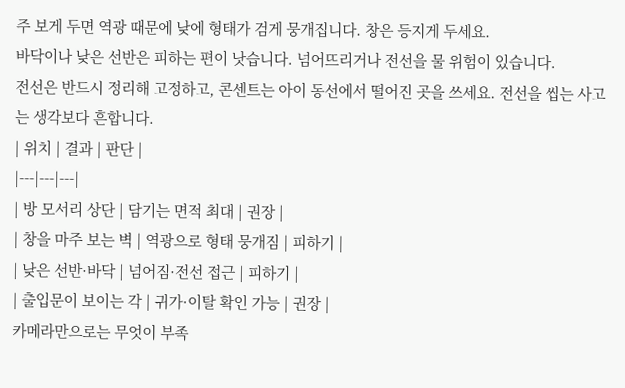주 보게 두면 역광 때문에 낮에 형태가 검게 뭉개집니다. 창은 등지게 두세요.
바닥이나 낮은 선반은 피하는 편이 낫습니다. 넘어뜨리거나 전선을 물 위험이 있습니다.
전선은 반드시 정리해 고정하고, 콘센트는 아이 동선에서 떨어진 곳을 쓰세요. 전선을 씹는 사고는 생각보다 흔합니다.
| 위치 | 결과 | 판단 |
|---|---|---|
| 방 모서리 상단 | 담기는 면적 최대 | 권장 |
| 창을 마주 보는 벽 | 역광으로 형태 뭉개짐 | 피하기 |
| 낮은 선반·바닥 | 넘어짐·전선 접근 | 피하기 |
| 출입문이 보이는 각 | 귀가·이탈 확인 가능 | 권장 |
카메라만으로는 무엇이 부족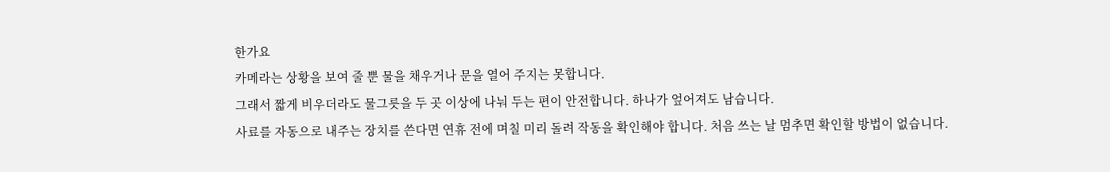한가요
카메라는 상황을 보여 줄 뿐 물을 채우거나 문을 열어 주지는 못합니다.
그래서 짧게 비우더라도 물그릇을 두 곳 이상에 나눠 두는 편이 안전합니다. 하나가 엎어져도 남습니다.
사료를 자동으로 내주는 장치를 쓴다면 연휴 전에 며칠 미리 돌려 작동을 확인해야 합니다. 처음 쓰는 날 멈추면 확인할 방법이 없습니다.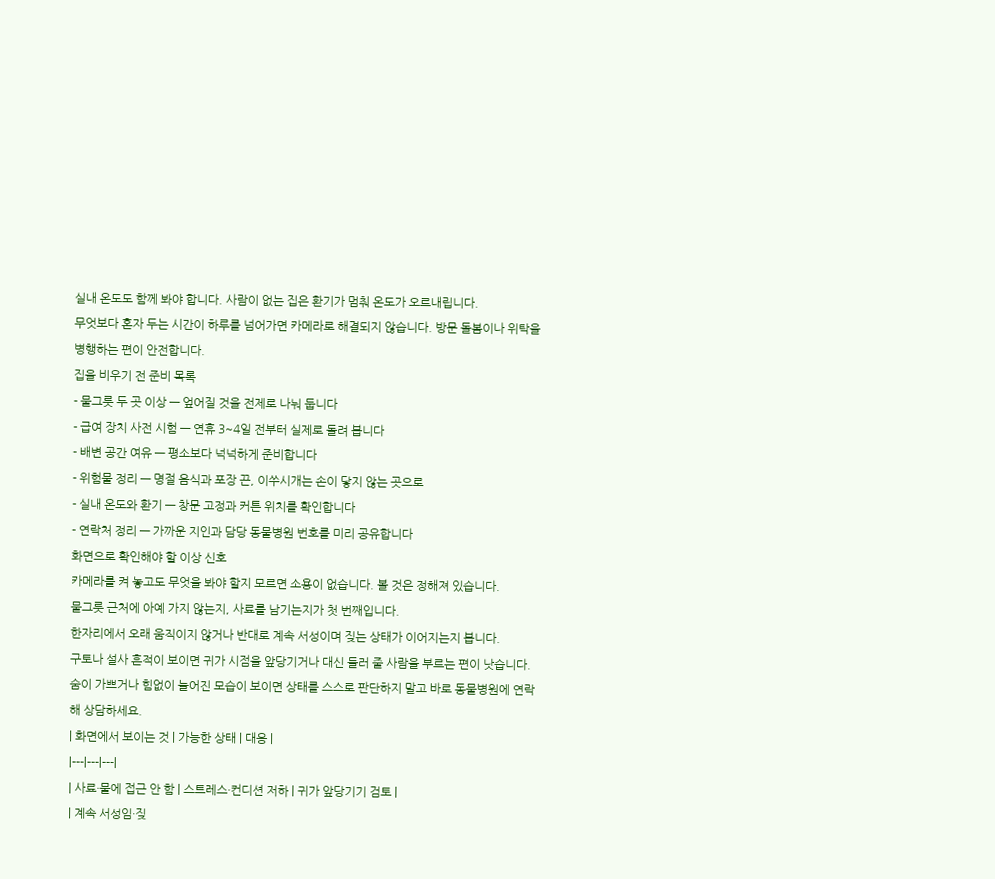실내 온도도 함께 봐야 합니다. 사람이 없는 집은 환기가 멈춰 온도가 오르내립니다.
무엇보다 혼자 두는 시간이 하루를 넘어가면 카메라로 해결되지 않습니다. 방문 돌봄이나 위탁을 병행하는 편이 안전합니다.
집을 비우기 전 준비 목록
- 물그릇 두 곳 이상 — 엎어질 것을 전제로 나눠 둡니다
- 급여 장치 사전 시험 — 연휴 3~4일 전부터 실제로 돌려 봅니다
- 배변 공간 여유 — 평소보다 넉넉하게 준비합니다
- 위험물 정리 — 명절 음식과 포장 끈, 이쑤시개는 손이 닿지 않는 곳으로
- 실내 온도와 환기 — 창문 고정과 커튼 위치를 확인합니다
- 연락처 정리 — 가까운 지인과 담당 동물병원 번호를 미리 공유합니다
화면으로 확인해야 할 이상 신호
카메라를 켜 놓고도 무엇을 봐야 할지 모르면 소용이 없습니다. 볼 것은 정해져 있습니다.
물그릇 근처에 아예 가지 않는지, 사료를 남기는지가 첫 번째입니다.
한자리에서 오래 움직이지 않거나 반대로 계속 서성이며 짖는 상태가 이어지는지 봅니다.
구토나 설사 흔적이 보이면 귀가 시점을 앞당기거나 대신 들러 줄 사람을 부르는 편이 낫습니다.
숨이 가쁘거나 힘없이 늘어진 모습이 보이면 상태를 스스로 판단하지 말고 바로 동물병원에 연락해 상담하세요.
| 화면에서 보이는 것 | 가능한 상태 | 대응 |
|---|---|---|
| 사료·물에 접근 안 함 | 스트레스·컨디션 저하 | 귀가 앞당기기 검토 |
| 계속 서성임·짖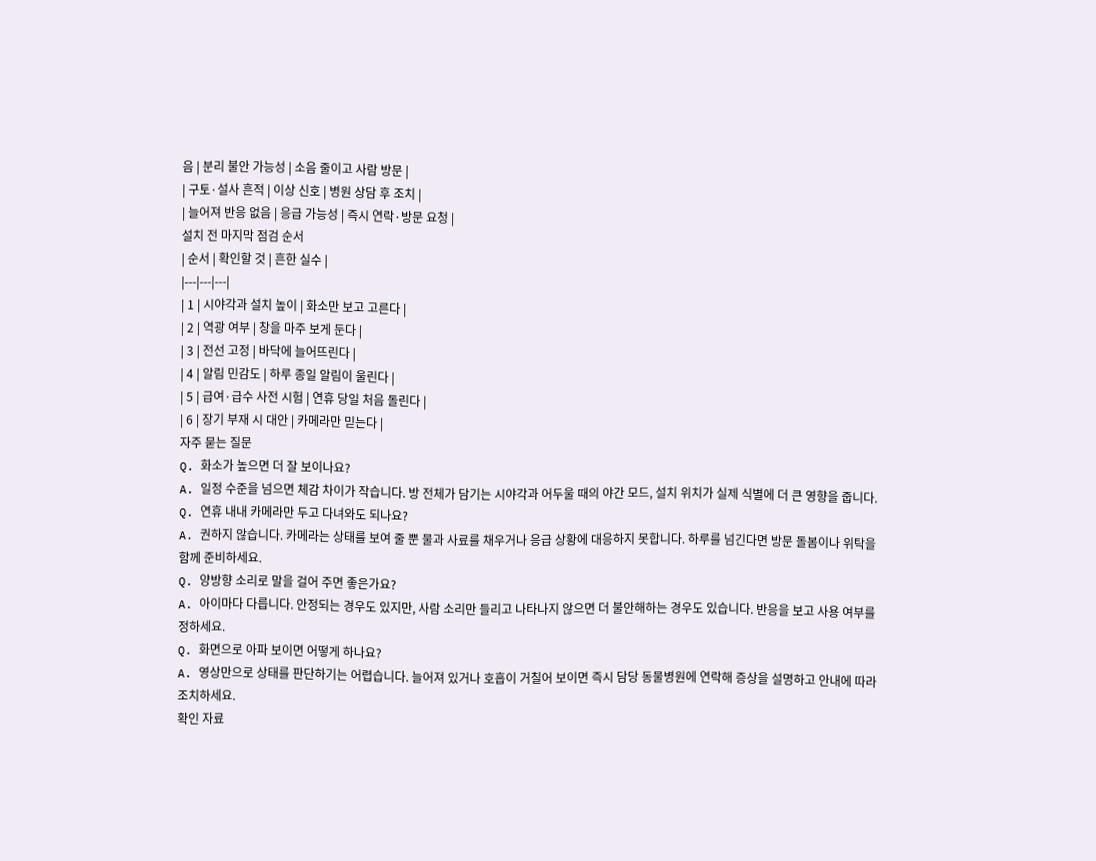음 | 분리 불안 가능성 | 소음 줄이고 사람 방문 |
| 구토·설사 흔적 | 이상 신호 | 병원 상담 후 조치 |
| 늘어져 반응 없음 | 응급 가능성 | 즉시 연락·방문 요청 |
설치 전 마지막 점검 순서
| 순서 | 확인할 것 | 흔한 실수 |
|---|---|---|
| 1 | 시야각과 설치 높이 | 화소만 보고 고른다 |
| 2 | 역광 여부 | 창을 마주 보게 둔다 |
| 3 | 전선 고정 | 바닥에 늘어뜨린다 |
| 4 | 알림 민감도 | 하루 종일 알림이 울린다 |
| 5 | 급여·급수 사전 시험 | 연휴 당일 처음 돌린다 |
| 6 | 장기 부재 시 대안 | 카메라만 믿는다 |
자주 묻는 질문
Q. 화소가 높으면 더 잘 보이나요?
A. 일정 수준을 넘으면 체감 차이가 작습니다. 방 전체가 담기는 시야각과 어두울 때의 야간 모드, 설치 위치가 실제 식별에 더 큰 영향을 줍니다.
Q. 연휴 내내 카메라만 두고 다녀와도 되나요?
A. 권하지 않습니다. 카메라는 상태를 보여 줄 뿐 물과 사료를 채우거나 응급 상황에 대응하지 못합니다. 하루를 넘긴다면 방문 돌봄이나 위탁을 함께 준비하세요.
Q. 양방향 소리로 말을 걸어 주면 좋은가요?
A. 아이마다 다릅니다. 안정되는 경우도 있지만, 사람 소리만 들리고 나타나지 않으면 더 불안해하는 경우도 있습니다. 반응을 보고 사용 여부를 정하세요.
Q. 화면으로 아파 보이면 어떻게 하나요?
A. 영상만으로 상태를 판단하기는 어렵습니다. 늘어져 있거나 호흡이 거칠어 보이면 즉시 담당 동물병원에 연락해 증상을 설명하고 안내에 따라 조치하세요.
확인 자료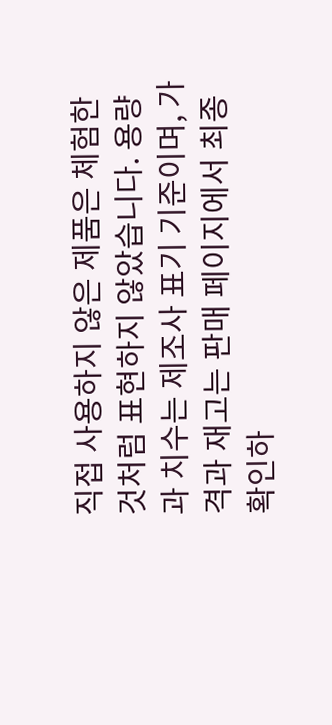직접 사용하지 않은 제품은 체험한 것처럼 표현하지 않았습니다. 용량과 치수는 제조사 표기 기준이며, 가격과 재고는 판매 페이지에서 최종 확인하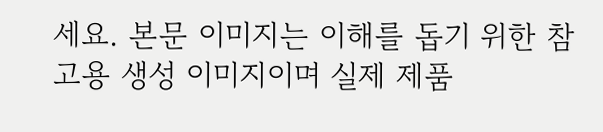세요. 본문 이미지는 이해를 돕기 위한 참고용 생성 이미지이며 실제 제품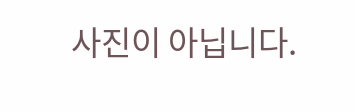사진이 아닙니다.